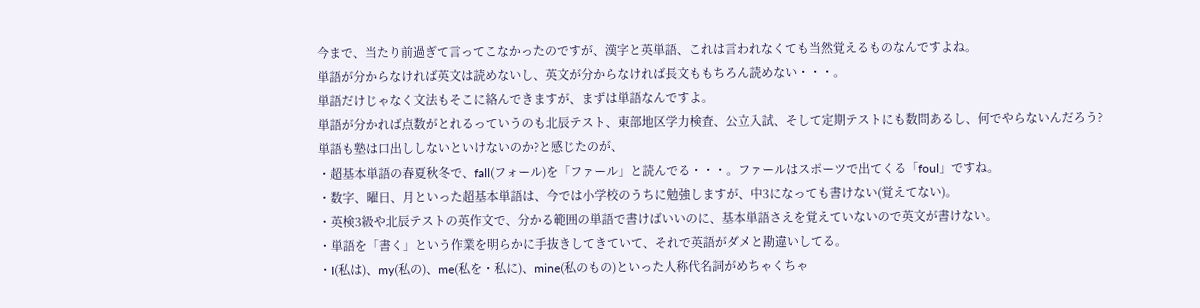今まで、当たり前過ぎて言ってこなかったのですが、漢字と英単語、これは言われなくても当然覚えるものなんですよね。
単語が分からなければ英文は読めないし、英文が分からなければ長文ももちろん読めない・・・。
単語だけじゃなく文法もそこに絡んできますが、まずは単語なんですよ。
単語が分かれば点数がとれるっていうのも北辰テスト、東部地区学力検査、公立入試、そして定期テストにも数問あるし、何でやらないんだろう?
単語も塾は口出ししないといけないのか?と感じたのが、
・超基本単語の春夏秋冬で、fall(フォール)を「ファール」と読んでる・・・。ファールはスポーツで出てくる「foul」ですね。
・数字、曜日、月といった超基本単語は、今では小学校のうちに勉強しますが、中3になっても書けない(覚えてない)。
・英検3級や北辰テストの英作文で、分かる範囲の単語で書けばいいのに、基本単語さえを覚えていないので英文が書けない。
・単語を「書く」という作業を明らかに手抜きしてきていて、それで英語がダメと勘違いしてる。
・I(私は)、my(私の)、me(私を・私に)、mine(私のもの)といった人称代名詞がめちゃくちゃ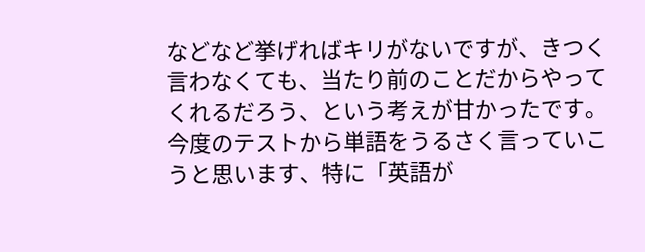などなど挙げればキリがないですが、きつく言わなくても、当たり前のことだからやってくれるだろう、という考えが甘かったです。
今度のテストから単語をうるさく言っていこうと思います、特に「英語が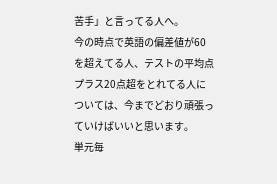苦手」と言ってる人へ。
今の時点で英語の偏差値が60を超えてる人、テストの平均点プラス20点超をとれてる人については、今までどおり頑張っていけばいいと思います。
単元毎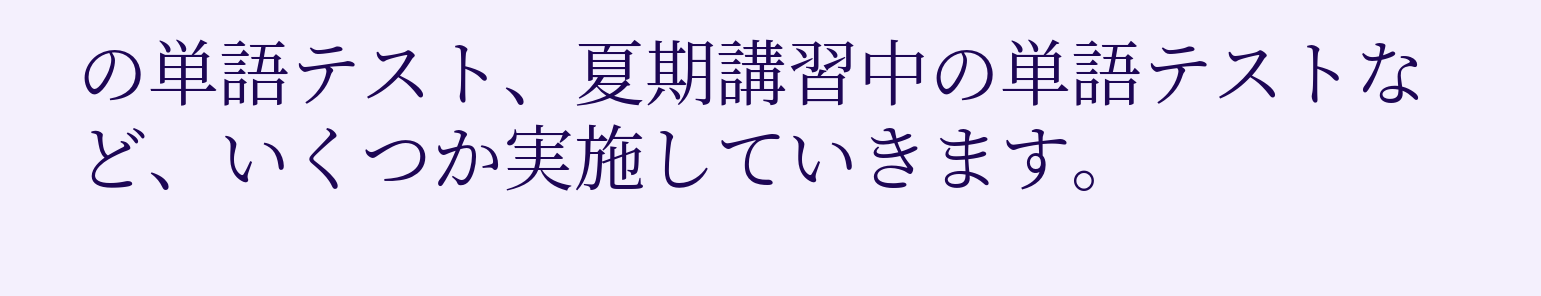の単語テスト、夏期講習中の単語テストなど、いくつか実施していきます。